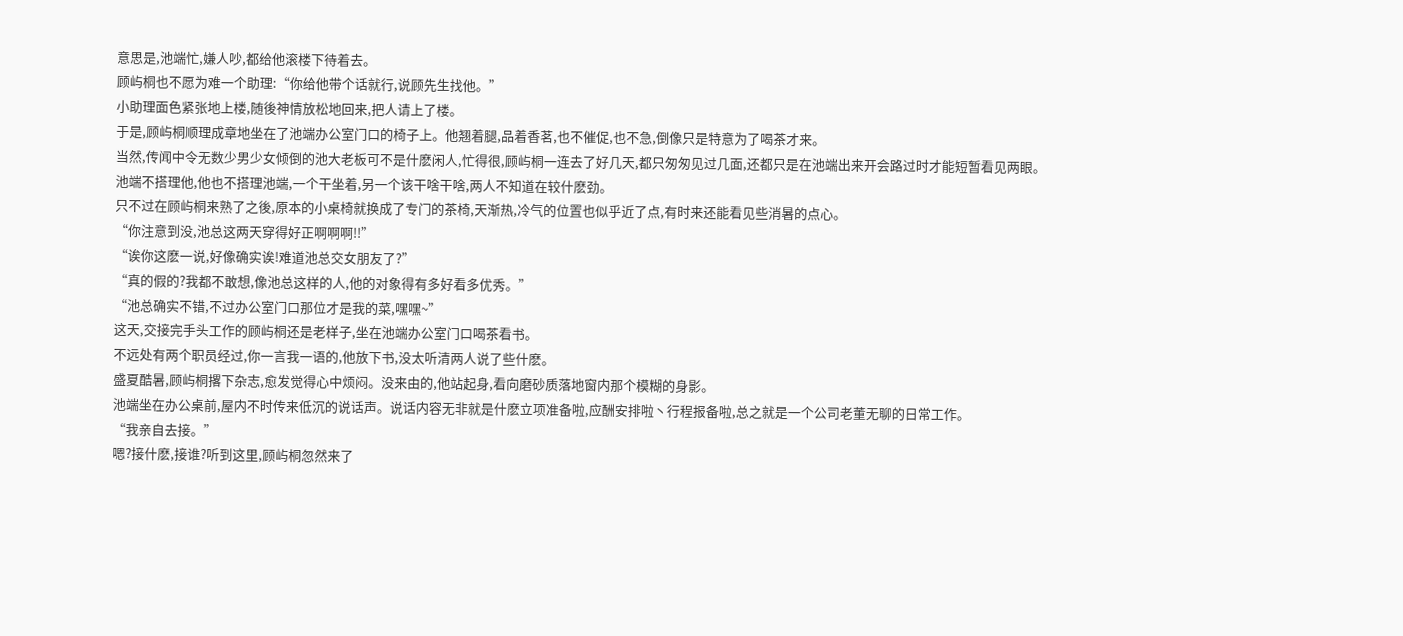意思是,池端忙,嫌人吵,都给他滚楼下待着去。
顾屿桐也不愿为难一个助理:“你给他带个话就行,说顾先生找他。”
小助理面色紧张地上楼,随後神情放松地回来,把人请上了楼。
于是,顾屿桐顺理成章地坐在了池端办公室门口的椅子上。他翘着腿,品着香茗,也不催促,也不急,倒像只是特意为了喝茶才来。
当然,传闻中令无数少男少女倾倒的池大老板可不是什麽闲人,忙得很,顾屿桐一连去了好几天,都只匆匆见过几面,还都只是在池端出来开会路过时才能短暂看见两眼。
池端不搭理他,他也不搭理池端,一个干坐着,另一个该干啥干啥,两人不知道在较什麽劲。
只不过在顾屿桐来熟了之後,原本的小桌椅就换成了专门的茶椅,天渐热,冷气的位置也似乎近了点,有时来还能看见些消暑的点心。
“你注意到没,池总这两天穿得好正啊啊啊!!”
“诶你这麽一说,好像确实诶!难道池总交女朋友了?”
“真的假的?我都不敢想,像池总这样的人,他的对象得有多好看多优秀。”
“池总确实不错,不过办公室门口那位才是我的菜,嘿嘿~”
这天,交接完手头工作的顾屿桐还是老样子,坐在池端办公室门口喝茶看书。
不远处有两个职员经过,你一言我一语的,他放下书,没太听清两人说了些什麽。
盛夏酷暑,顾屿桐撂下杂志,愈发觉得心中烦闷。没来由的,他站起身,看向磨砂质落地窗内那个模糊的身影。
池端坐在办公桌前,屋内不时传来低沉的说话声。说话内容无非就是什麽立项准备啦,应酬安排啦丶行程报备啦,总之就是一个公司老董无聊的日常工作。
“我亲自去接。”
嗯?接什麽,接谁?听到这里,顾屿桐忽然来了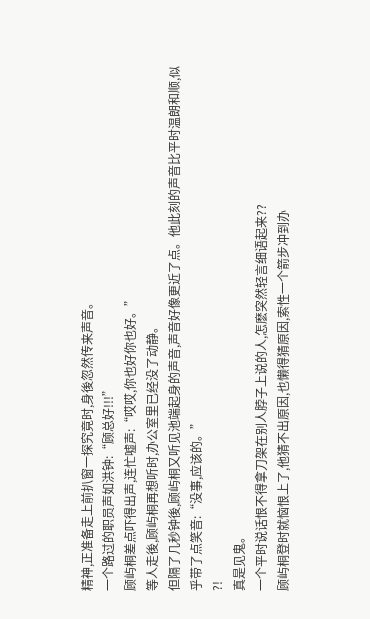精神,正准备走上前扒窗一探究竟时,身後忽然传来声音。
一个路过的职员声如洪钟:“顾总好!!!”
顾屿桐差点吓得出声,连忙嘘声:“哎哎,你也好你也好。”
等人走後,顾屿桐再想听时,办公室里已经没了动静。
但隔了几秒钟後,顾屿桐又听见池端起身的声音,声音好像更近了点。他此刻的声音比平时温朗和顺,似乎带了点笑音:“没事,应该的。”
?!
真是见鬼。
一个平时说话恨不得拿刀架在别人脖子上说的人,怎麽突然轻言细语起来??
顾屿桐登时就恼恨上了,他猜不出原因,也懒得猜原因,索性一个箭步冲到办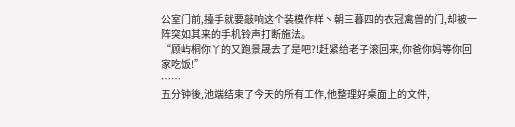公室门前,擡手就要敲响这个装模作样丶朝三暮四的衣冠禽兽的门,却被一阵突如其来的手机铃声打断施法。
“顾屿桐你丫的又跑景晟去了是吧?!赶紧给老子滚回来,你爸你妈等你回家吃饭!”
……
五分钟後,池端结束了今天的所有工作,他整理好桌面上的文件,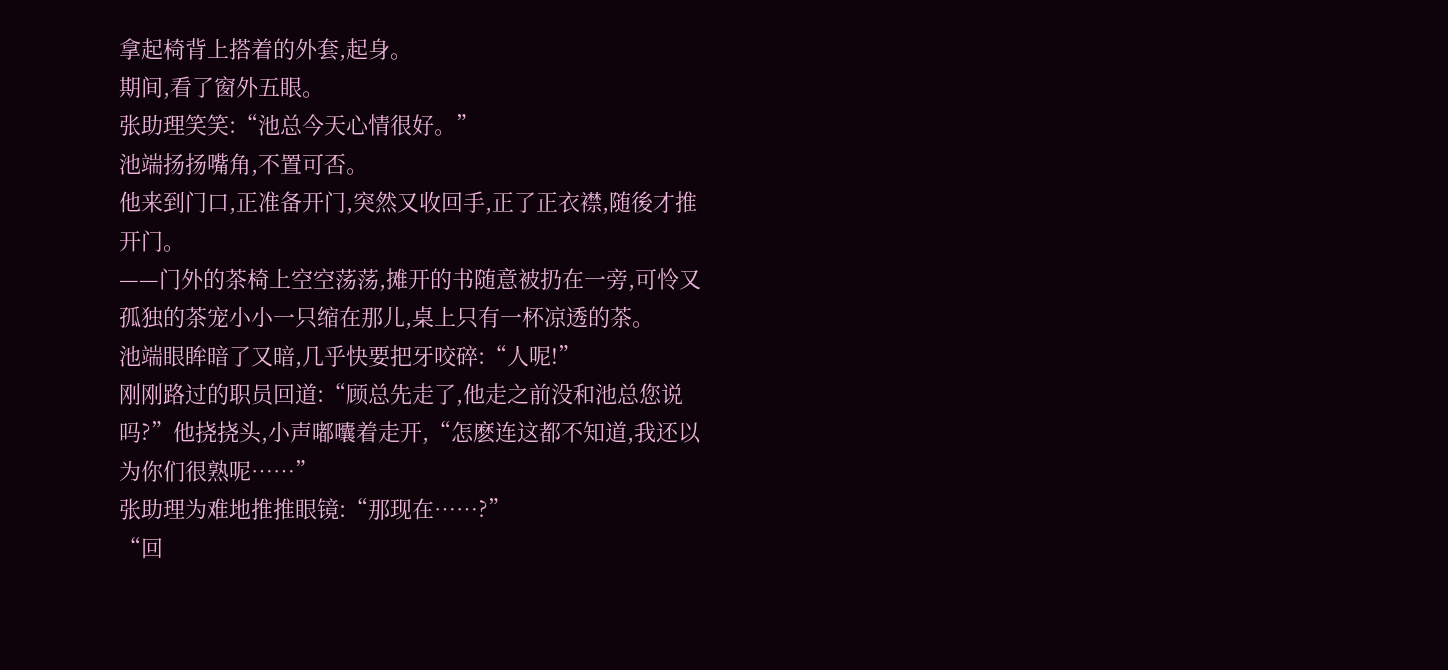拿起椅背上搭着的外套,起身。
期间,看了窗外五眼。
张助理笑笑:“池总今天心情很好。”
池端扬扬嘴角,不置可否。
他来到门口,正准备开门,突然又收回手,正了正衣襟,随後才推开门。
——门外的茶椅上空空荡荡,摊开的书随意被扔在一旁,可怜又孤独的茶宠小小一只缩在那儿,桌上只有一杯凉透的茶。
池端眼眸暗了又暗,几乎快要把牙咬碎:“人呢!”
刚刚路过的职员回道:“顾总先走了,他走之前没和池总您说吗?”他挠挠头,小声嘟囔着走开,“怎麽连这都不知道,我还以为你们很熟呢……”
张助理为难地推推眼镜:“那现在……?”
“回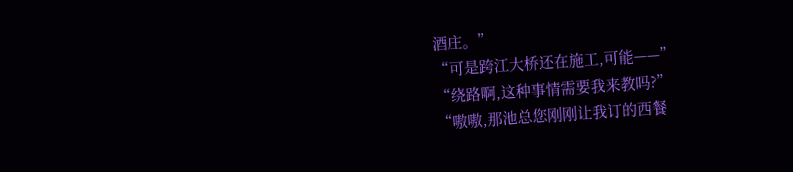酒庄。”
“可是跨江大桥还在施工,可能——”
“绕路啊,这种事情需要我来教吗?”
“嗷嗷,那池总您刚刚让我订的西餐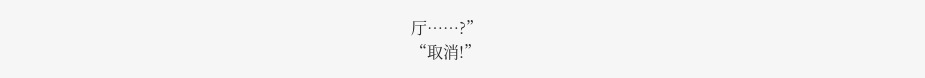厅……?”
“取消!”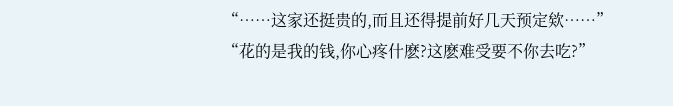“……这家还挺贵的,而且还得提前好几天预定欸……”
“花的是我的钱,你心疼什麽?这麽难受要不你去吃?”